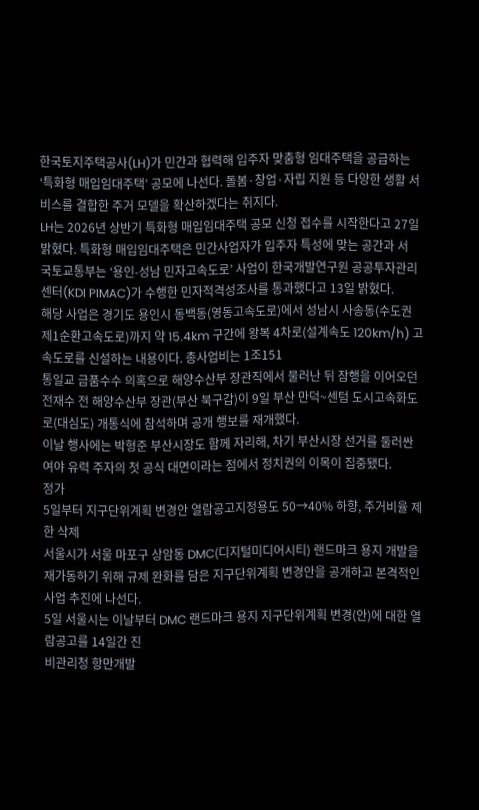한국토지주택공사(LH)가 민간과 협력해 입주자 맞춤형 임대주택을 공급하는 ‘특화형 매입임대주택’ 공모에 나선다. 돌봄·창업·자립 지원 등 다양한 생활 서비스를 결합한 주거 모델을 확산하겠다는 취지다.
LH는 2026년 상반기 특화형 매입임대주택 공모 신청 접수를 시작한다고 27일 밝혔다. 특화형 매입임대주택은 민간사업자가 입주자 특성에 맞는 공간과 서
국토교통부는 ‘용인-성남 민자고속도로’ 사업이 한국개발연구원 공공투자관리센터(KDI PIMAC)가 수행한 민자적격성조사를 통과했다고 13일 밝혔다.
해당 사업은 경기도 용인시 동백동(영동고속도로)에서 성남시 사송동(수도권 제1순환고속도로)까지 약 15.4km 구간에 왕복 4차로(설계속도 120km/h) 고속도로를 신설하는 내용이다. 총사업비는 1조151
통일교 금품수수 의혹으로 해양수산부 장관직에서 물러난 뒤 잠행을 이어오던 전재수 전 해양수산부 장관(부산 북구갑)이 9일 부산 만덕~센텀 도시고속화도로(대심도) 개통식에 참석하며 공개 행보를 재개했다.
이날 행사에는 박형준 부산시장도 함께 자리해, 차기 부산시장 선거를 둘러싼 여야 유력 주자의 첫 공식 대면이라는 점에서 정치권의 이목이 집중됐다.
정가
5일부터 지구단위계획 변경안 열람공고지정용도 50→40% 하향, 주거비율 제한 삭제
서울시가 서울 마포구 상암동 DMC(디지털미디어시티) 랜드마크 용지 개발을 재가동하기 위해 규제 완화를 담은 지구단위계획 변경안을 공개하고 본격적인 사업 추진에 나선다.
5일 서울시는 이날부터 DMC 랜드마크 용지 지구단위계획 변경(안)에 대한 열람공고를 14일간 진
비관리청 항만개발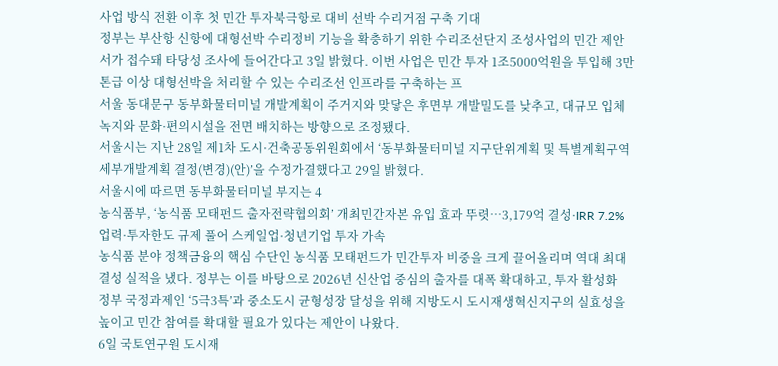사업 방식 전환 이후 첫 민간 투자북극항로 대비 선박 수리거점 구축 기대
정부는 부산항 신항에 대형선박 수리정비 기능을 확충하기 위한 수리조선단지 조성사업의 민간 제안서가 접수돼 타당성 조사에 들어간다고 3일 밝혔다. 이번 사업은 민간 투자 1조5000억원을 투입해 3만 톤급 이상 대형선박을 처리할 수 있는 수리조선 인프라를 구축하는 프
서울 동대문구 동부화물터미널 개발계획이 주거지와 맞닿은 후면부 개발밀도를 낮추고, 대규모 입체녹지와 문화·편의시설을 전면 배치하는 방향으로 조정됐다.
서울시는 지난 28일 제1차 도시·건축공동위원회에서 ‘동부화물터미널 지구단위계획 및 특별계획구역 세부개발계획 결정(변경)(안)’을 수정가결했다고 29일 밝혔다.
서울시에 따르면 동부화물터미널 부지는 4
농식품부, ‘농식품 모태펀드 출자전략협의회’ 개최민간자본 유입 효과 뚜렷…3,179억 결성·IRR 7.2%업력·투자한도 규제 풀어 스케일업·청년기업 투자 가속
농식품 분야 정책금융의 핵심 수단인 농식품 모태펀드가 민간투자 비중을 크게 끌어올리며 역대 최대 결성 실적을 냈다. 정부는 이를 바탕으로 2026년 신산업 중심의 출자를 대폭 확대하고, 투자 활성화
정부 국정과제인 ‘5극3특’과 중소도시 균형성장 달성을 위해 지방도시 도시재생혁신지구의 실효성을 높이고 민간 참여를 확대할 필요가 있다는 제안이 나왔다.
6일 국토연구원 도시재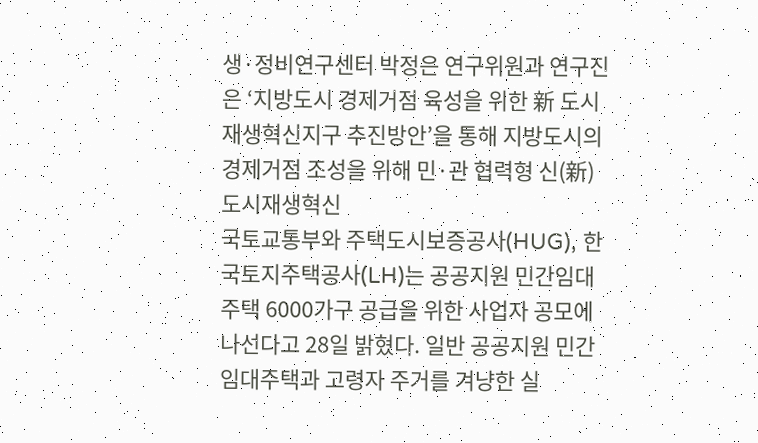생·정비연구센터 박정은 연구위원과 연구진은 ‘지방도시 경제거점 육성을 위한 新 도시재생혁신지구 추진방안’을 통해 지방도시의 경제거점 조성을 위해 민·관 협력형 신(新) 도시재생혁신
국토교통부와 주택도시보증공사(HUG), 한국토지주택공사(LH)는 공공지원 민간임대주택 6000가구 공급을 위한 사업자 공모에 나선다고 28일 밝혔다. 일반 공공지원 민간임대주택과 고령자 주거를 겨냥한 실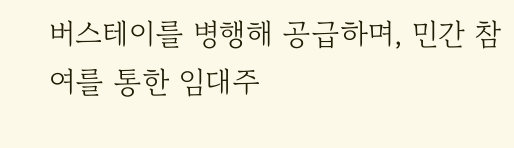버스테이를 병행해 공급하며, 민간 참여를 통한 임대주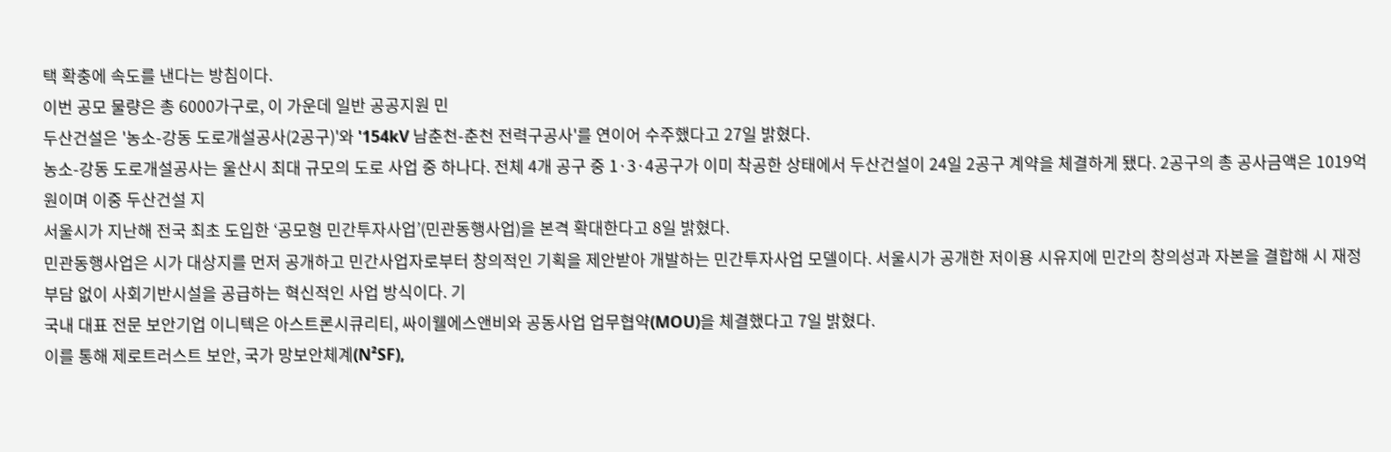택 확충에 속도를 낸다는 방침이다.
이번 공모 물량은 총 6000가구로, 이 가운데 일반 공공지원 민
두산건설은 '농소-강동 도로개설공사(2공구)'와 '154kV 남춘천-춘천 전력구공사'를 연이어 수주했다고 27일 밝혔다.
농소-강동 도로개설공사는 울산시 최대 규모의 도로 사업 중 하나다. 전체 4개 공구 중 1·3·4공구가 이미 착공한 상태에서 두산건설이 24일 2공구 계약을 체결하게 됐다. 2공구의 총 공사금액은 1019억 원이며 이중 두산건설 지
서울시가 지난해 전국 최초 도입한 ‘공모형 민간투자사업’(민관동행사업)을 본격 확대한다고 8일 밝혔다.
민관동행사업은 시가 대상지를 먼저 공개하고 민간사업자로부터 창의적인 기획을 제안받아 개발하는 민간투자사업 모델이다. 서울시가 공개한 저이용 시유지에 민간의 창의성과 자본을 결합해 시 재정 부담 없이 사회기반시설을 공급하는 혁신적인 사업 방식이다. 기
국내 대표 전문 보안기업 이니텍은 아스트론시큐리티, 싸이웰에스앤비와 공동사업 업무협약(MOU)을 체결했다고 7일 밝혔다.
이를 통해 제로트러스트 보안, 국가 망보안체계(N²SF),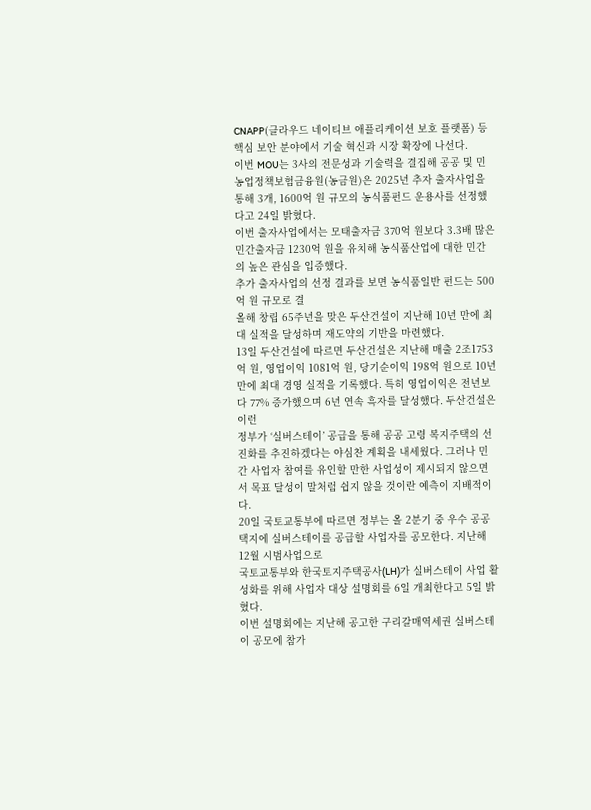CNAPP(클라우드 네이티브 애플리케이션 보호 플랫폼) 등 핵심 보안 분야에서 기술 혁신과 시장 확장에 나선다.
이번 MOU는 3사의 전문성과 기술력을 결집해 공공 및 민
농업정책보험금융원(농금원)은 2025년 추자 출자사업을 통해 3개, 1600억 원 규모의 농식품펀드 운용사를 선정했다고 24일 밝혔다.
이번 출자사업에서는 모태출자금 370억 원보다 3.3배 많은 민간출자금 1230억 원을 유치해 농식품산업에 대한 민간의 높은 관심을 입증했다.
추가 출자사업의 선정 결과를 보면 농식품일반 펀드는 500억 원 규모로 결
올해 창립 65주년을 맞은 두산건설이 지난해 10년 만에 최대 실적을 달성하며 재도약의 기반을 마련했다.
13일 두산건설에 따르면 두산건설은 지난해 매출 2조1753억 원, 영업이익 1081억 원, 당기순이익 198억 원으로 10년 만에 최대 경영 실적을 기록했다. 특히 영업이익은 전년보다 77% 증가했으며 6년 연속 흑자를 달성했다. 두산건설은 이런
정부가 ‘실버스테이’ 공급을 통해 공공 고령 복지주택의 선진화를 추진하겠다는 야심찬 계획을 내세웠다. 그러나 민간 사업자 참여를 유인할 만한 사업성이 제시되지 않으면서 목표 달성이 말처럼 쉽지 않을 것이란 예측이 지배적이다.
20일 국토교통부에 따르면 정부는 올 2분기 중 우수 공공택지에 실버스테이를 공급할 사업자를 공모한다. 지난해 12월 시범사업으로
국토교통부와 한국토지주택공사(LH)가 실버스테이 사업 활성화를 위해 사업자 대상 설명회를 6일 개최한다고 5일 밝혔다.
이번 설명회에는 지난해 공고한 구리갈매역세권 실버스테이 공모에 참가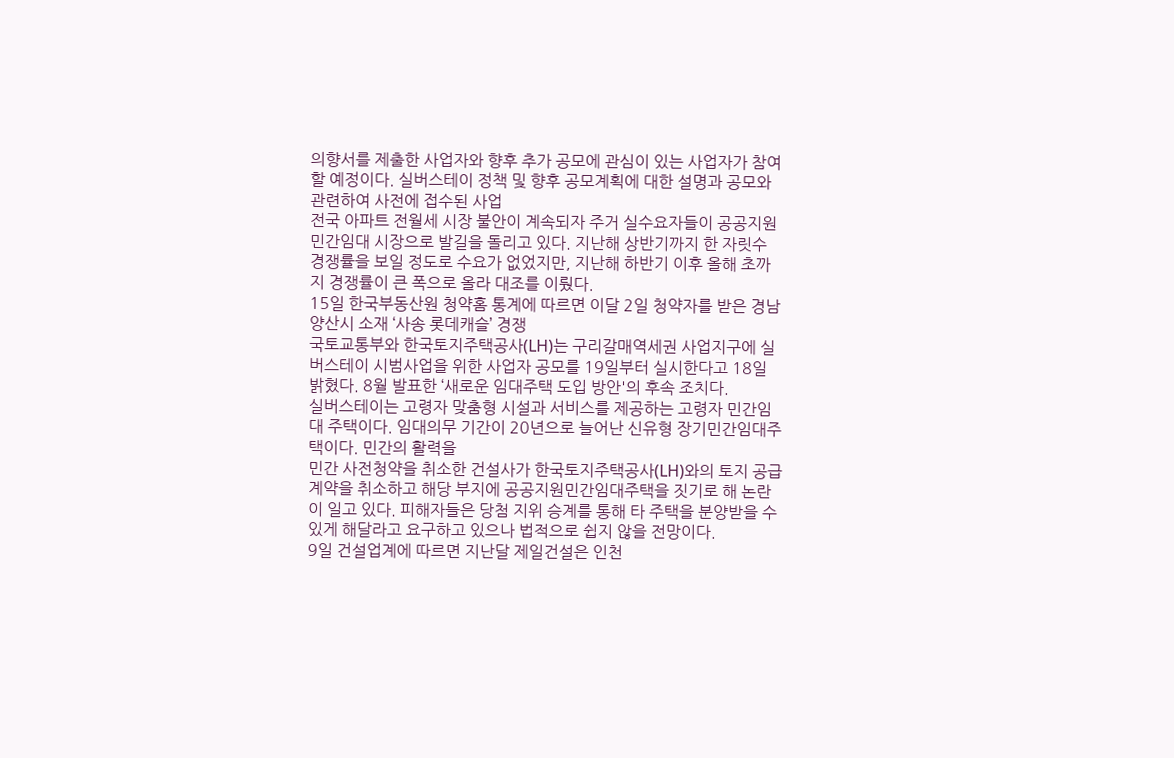의향서를 제출한 사업자와 향후 추가 공모에 관심이 있는 사업자가 참여할 예정이다. 실버스테이 정책 및 향후 공모계획에 대한 설명과 공모와 관련하여 사전에 접수된 사업
전국 아파트 전월세 시장 불안이 계속되자 주거 실수요자들이 공공지원 민간임대 시장으로 발길을 돌리고 있다. 지난해 상반기까지 한 자릿수 경쟁률을 보일 정도로 수요가 없었지만, 지난해 하반기 이후 올해 초까지 경쟁률이 큰 폭으로 올라 대조를 이뤘다.
15일 한국부동산원 청약홈 통계에 따르면 이달 2일 청약자를 받은 경남 양산시 소재 ‘사송 롯데캐슬’ 경쟁
국토교통부와 한국토지주택공사(LH)는 구리갈매역세권 사업지구에 실버스테이 시범사업을 위한 사업자 공모를 19일부터 실시한다고 18일 밝혔다. 8월 발표한 ‘새로운 임대주택 도입 방안'의 후속 조치다.
실버스테이는 고령자 맞춤형 시설과 서비스를 제공하는 고령자 민간임대 주택이다. 임대의무 기간이 20년으로 늘어난 신유형 장기민간임대주택이다. 민간의 활력을
민간 사전청약을 취소한 건설사가 한국토지주택공사(LH)와의 토지 공급계약을 취소하고 해당 부지에 공공지원민간임대주택을 짓기로 해 논란이 일고 있다. 피해자들은 당첨 지위 승계를 통해 타 주택을 분양받을 수 있게 해달라고 요구하고 있으나 법적으로 쉽지 않을 전망이다.
9일 건설업계에 따르면 지난달 제일건설은 인천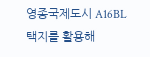영종국제도시 A16BL 택지를 활용해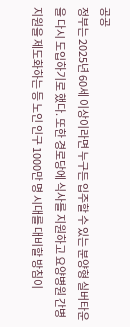공공
정부는 2025년 60세 이상이라면 누구든 입주할 수 있는 분양형 실버타운을 다시 도입하기로 했다. 또한 경로당에 식사를 지원하고 요양병원 간병 지원을 제도화하는 등 노인 인구 1000만 명 시대를 대비할 방침이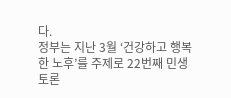다.
정부는 지난 3월 ‘건강하고 행복한 노후’를 주제로 22번째 민생토론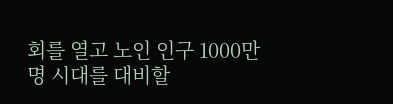회를 열고 노인 인구 1000만 명 시대를 대비할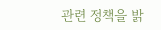관련 정책을 밝